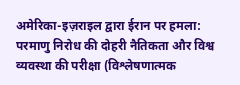अमेरिका-इज़राइल द्वारा ईरान पर हमला: परमाणु निरोध की दोहरी नैतिकता और विश्व व्यवस्था की परीक्षा (विश्लेषणात्मक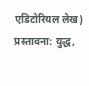एडिटोरियल लेख) प्रस्तावना: युद्ध,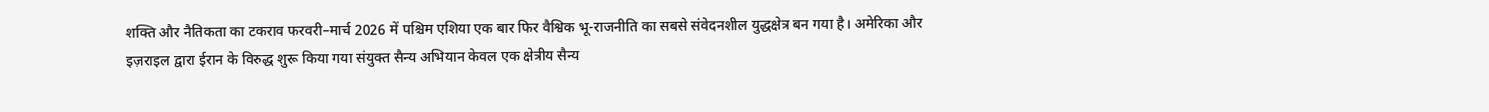शक्ति और नैतिकता का टकराव फरवरी–मार्च 2026 में पश्चिम एशिया एक बार फिर वैश्विक भू-राजनीति का सबसे संवेदनशील युद्धक्षेत्र बन गया है। अमेरिका और इज़राइल द्वारा ईरान के विरुद्ध शुरू किया गया संयुक्त सैन्य अभियान केवल एक क्षेत्रीय सैन्य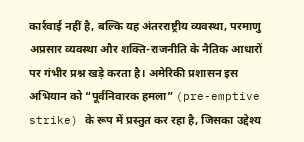कार्रवाई नहीं है, बल्कि यह अंतरराष्ट्रीय व्यवस्था, परमाणु अप्रसार व्यवस्था और शक्ति-राजनीति के नैतिक आधारों पर गंभीर प्रश्न खड़े करता है। अमेरिकी प्रशासन इस अभियान को “पूर्वनिवारक हमला” (pre-emptive strike) के रूप में प्रस्तुत कर रहा है, जिसका उद्देश्य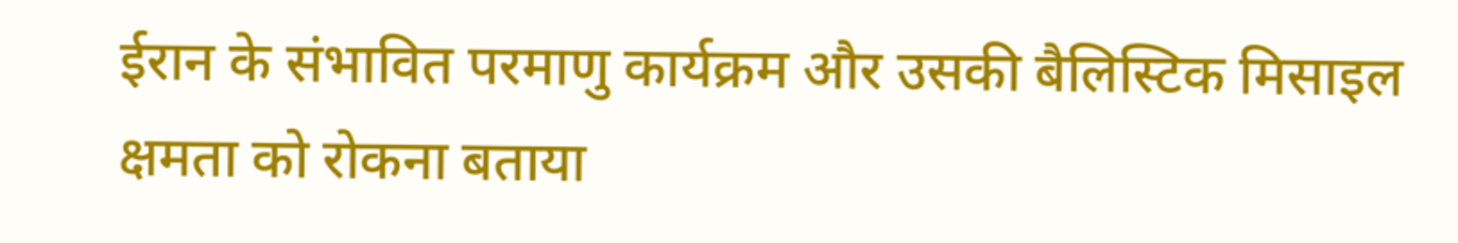ईरान के संभावित परमाणु कार्यक्रम और उसकी बैलिस्टिक मिसाइल क्षमता को रोकना बताया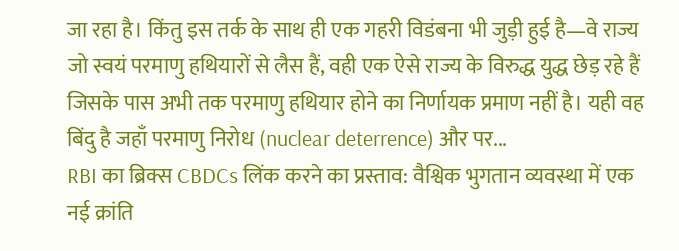जा रहा है। किंतु इस तर्क के साथ ही एक गहरी विडंबना भी जुड़ी हुई है—वे राज्य जो स्वयं परमाणु हथियारों से लैस हैं, वही एक ऐसे राज्य के विरुद्ध युद्ध छेड़ रहे हैं जिसके पास अभी तक परमाणु हथियार होने का निर्णायक प्रमाण नहीं है। यही वह बिंदु है जहाँ परमाणु निरोध (nuclear deterrence) और पर...
RBI का ब्रिक्स CBDCs लिंक करने का प्रस्ताव: वैश्विक भुगतान व्यवस्था में एक नई क्रांति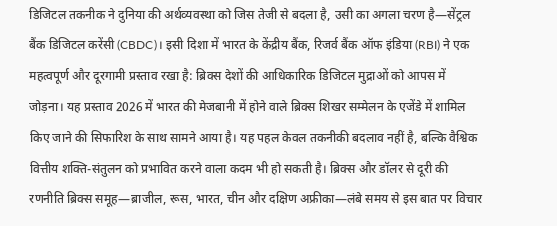डिजिटल तकनीक ने दुनिया की अर्थव्यवस्था को जिस तेजी से बदला है, उसी का अगला चरण है—सेंट्रल बैंक डिजिटल करेंसी (CBDC)। इसी दिशा में भारत के केंद्रीय बैंक, रिजर्व बैंक ऑफ इंडिया (RBI) ने एक महत्वपूर्ण और दूरगामी प्रस्ताव रखा है: ब्रिक्स देशों की आधिकारिक डिजिटल मुद्राओं को आपस में जोड़ना। यह प्रस्ताव 2026 में भारत की मेजबानी में होने वाले ब्रिक्स शिखर सम्मेलन के एजेंडे में शामिल किए जाने की सिफारिश के साथ सामने आया है। यह पहल केवल तकनीकी बदलाव नहीं है, बल्कि वैश्विक वित्तीय शक्ति-संतुलन को प्रभावित करने वाला कदम भी हो सकती है। ब्रिक्स और डॉलर से दूरी की रणनीति ब्रिक्स समूह—ब्राजील, रूस, भारत, चीन और दक्षिण अफ्रीका—लंबे समय से इस बात पर विचार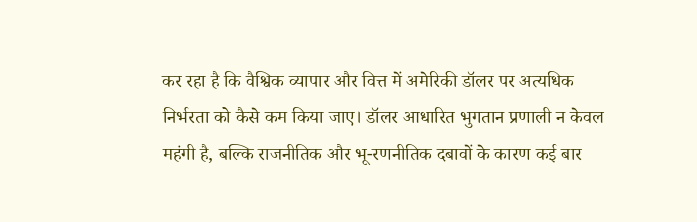कर रहा है कि वैश्विक व्यापार और वित्त में अमेरिकी डॉलर पर अत्यधिक निर्भरता को कैसे कम किया जाए। डॉलर आधारित भुगतान प्रणाली न केवल महंगी है, बल्कि राजनीतिक और भू-रणनीतिक दबावों के कारण कई बार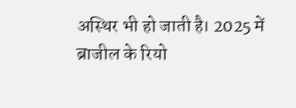अस्थिर भी हो जाती है। 2025 में ब्राजील के रियो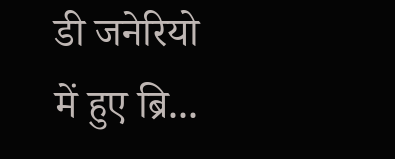डी जनेरियो में हुए ब्रि...